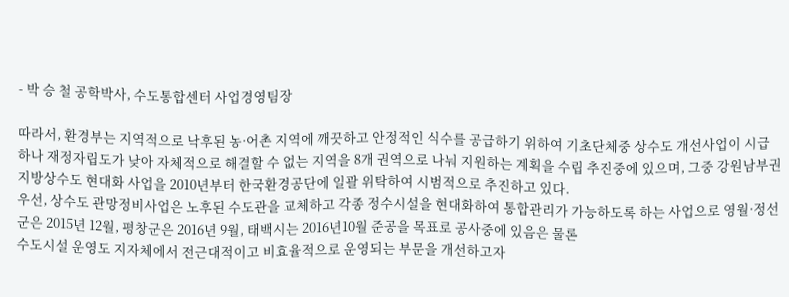- 박 승 철 공학박사, 수도통합센터 사업경영팀장

따라서, 환경부는 지역적으로 낙후된 농·어촌 지역에 깨끗하고 안정적인 식수를 공급하기 위하여 기초단체중 상수도 개선사업이 시급하나 재정자립도가 낮아 자체적으로 해결할 수 없는 지역을 8개 권역으로 나눠 지원하는 계획을 수립 추진중에 있으며, 그중 강원남부권 지방상수도 현대화 사업을 2010년부터 한국환경공단에 일괄 위탁하여 시범적으로 추진하고 있다.
우선, 상수도 관망정비사업은 노후된 수도관을 교체하고 각종 정수시설을 현대화하여 통합관리가 가능하도록 하는 사업으로 영월·정선군은 2015년 12월, 평창군은 2016년 9월, 태백시는 2016년10월 준공을 목표로 공사중에 있음은 물론
수도시설 운영도 지자체에서 전근대적이고 비효율적으로 운영되는 부문을 개선하고자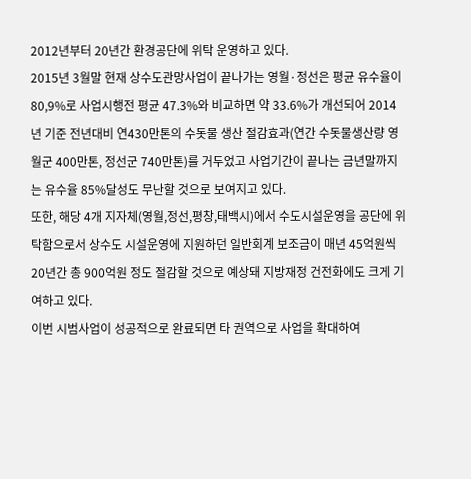2012년부터 20년간 환경공단에 위탁 운영하고 있다.
2015년 3월말 현재 상수도관망사업이 끝나가는 영월·정선은 평균 유수율이 80,9%로 사업시행전 평균 47.3%와 비교하면 약 33.6%가 개선되어 2014년 기준 전년대비 연430만톤의 수돗물 생산 절감효과(연간 수돗물생산량 영월군 400만톤, 정선군 740만톤)를 거두었고 사업기간이 끝나는 금년말까지는 유수율 85%달성도 무난할 것으로 보여지고 있다.
또한, 해당 4개 지자체(영월,정선,평창,태백시)에서 수도시설운영을 공단에 위탁함으로서 상수도 시설운영에 지원하던 일반회계 보조금이 매년 45억원씩 20년간 총 900억원 정도 절감할 것으로 예상돼 지방재정 건전화에도 크게 기여하고 있다.
이번 시범사업이 성공적으로 완료되면 타 권역으로 사업을 확대하여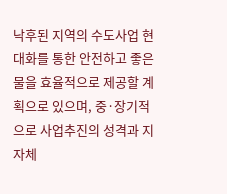낙후된 지역의 수도사업 현대화를 통한 안전하고 좋은물을 효율적으로 제공할 계획으로 있으며, 중·장기적으로 사업추진의 성격과 지자체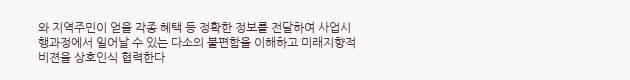와 지역주민이 얻을 각종 혜택 등 정확한 정보를 전달하여 사업시행과정에서 일어날 수 있는 다소의 불편함을 이해하고 미래지향적 비젼을 상호인식 협력한다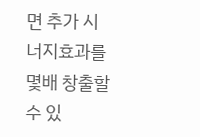면 추가 시너지효과를 몇배 창출할 수 있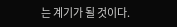는 계기가 될 것이다.